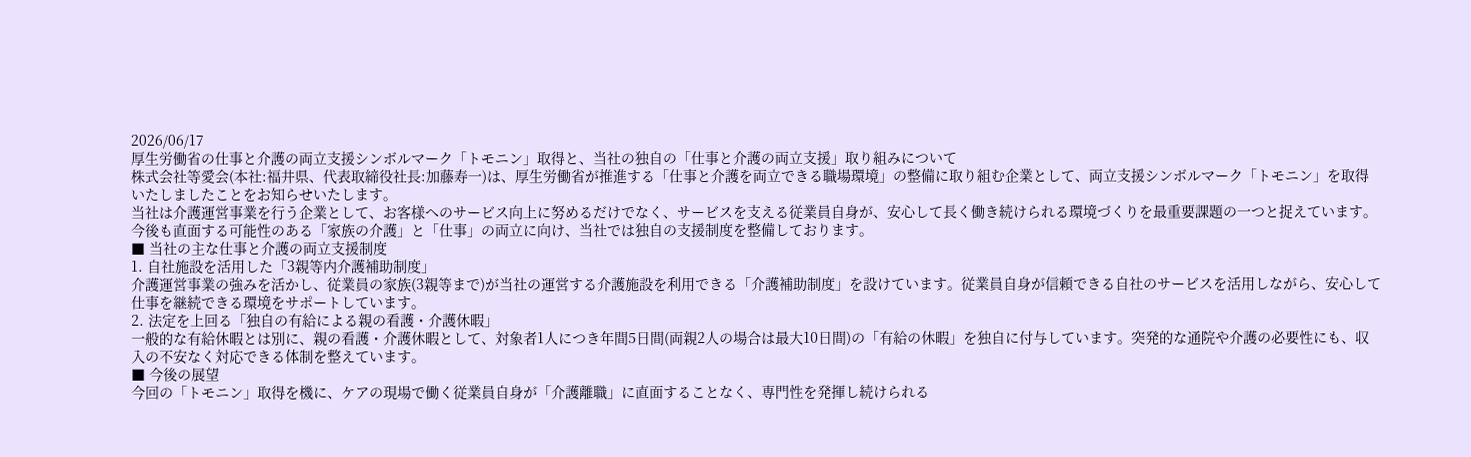2026/06/17
厚生労働省の仕事と介護の両立支援シンボルマーク「トモニン」取得と、当社の独自の「仕事と介護の両立支援」取り組みについて
株式会社等愛会(本社:福井県、代表取締役社長:加藤寿一)は、厚生労働省が推進する「仕事と介護を両立できる職場環境」の整備に取り組む企業として、両立支援シンボルマーク「トモニン」を取得いたしましたことをお知らせいたします。
当社は介護運営事業を行う企業として、お客様へのサービス向上に努めるだけでなく、サービスを支える従業員自身が、安心して長く働き続けられる環境づくりを最重要課題の一つと捉えています。今後も直面する可能性のある「家族の介護」と「仕事」の両立に向け、当社では独自の支援制度を整備しております。
■ 当社の主な仕事と介護の両立支援制度
1. 自社施設を活用した「3親等内介護補助制度」
介護運営事業の強みを活かし、従業員の家族(3親等まで)が当社の運営する介護施設を利用できる「介護補助制度」を設けています。従業員自身が信頼できる自社のサービスを活用しながら、安心して仕事を継続できる環境をサポートしています。
2. 法定を上回る「独自の有給による親の看護・介護休暇」
一般的な有給休暇とは別に、親の看護・介護休暇として、対象者1人につき年間5日間(両親2人の場合は最大10日間)の「有給の休暇」を独自に付与しています。突発的な通院や介護の必要性にも、収入の不安なく対応できる体制を整えています。
■ 今後の展望
今回の「トモニン」取得を機に、ケアの現場で働く従業員自身が「介護離職」に直面することなく、専門性を発揮し続けられる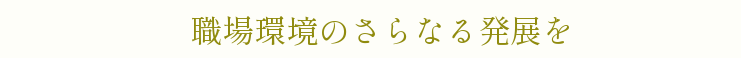職場環境のさらなる発展を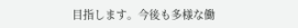目指します。今後も多様な働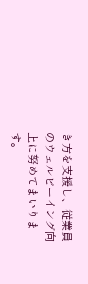き方を支援し、従業員のウェルビーイング向上に努めてまいります。